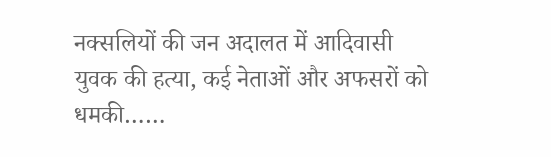नक्सलियों की जन अदालत में आदिवासी युवक की हत्या, कई नेताओं और अफसरों को धमकी……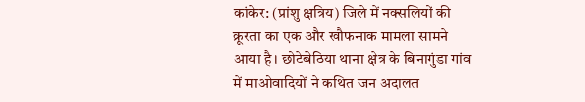कांकेर: (प्रांशु क्षत्रिय) जिले में नक्सलियों की क्रूरता का एक और खौफनाक मामला सामने आया है। छोटेबेठिया थाना क्षेत्र के बिनागुंडा गांव में माओवादियों ने कथित जन अदालत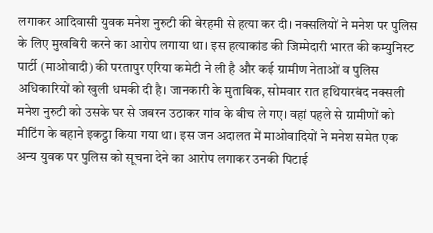लगाकर आदिवासी युवक मनेश नुरुटी की बेरहमी से हत्या कर दी। नक्सलियों ने मनेश पर पुलिस के लिए मुखबिरी करने का आरोप लगाया था। इस हत्याकांड की जिम्मेदारी भारत की कम्युनिस्ट पार्टी (माओवादी) की परतापुर एरिया कमेटी ने ली है और कई ग्रामीण नेताओं व पुलिस अधिकारियों को खुली धमकी दी है। जानकारी के मुताबिक, सोमवार रात हथियारबंद नक्सली मनेश नुरुटी को उसके घर से जबरन उठाकर गांव के बीच ले गए। वहां पहले से ग्रामीणों को मीटिंग के बहाने इकट्ठा किया गया था। इस जन अदालत में माओवादियों ने मनेश समेत एक अन्य युवक पर पुलिस को सूचना देने का आरोप लगाकर उनकी पिटाई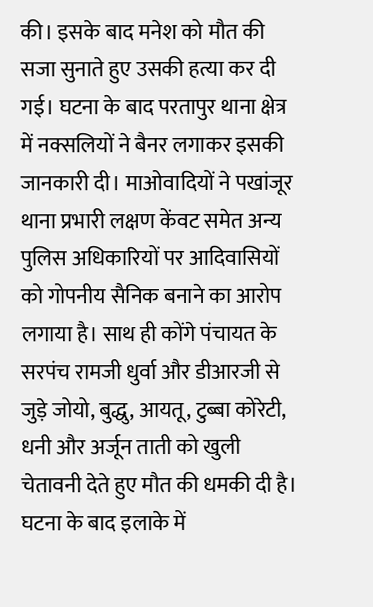की। इसके बाद मनेश को मौत की सजा सुनाते हुए उसकी हत्या कर दी गई। घटना के बाद परतापुर थाना क्षेत्र में नक्सलियों ने बैनर लगाकर इसकी जानकारी दी। माओवादियों ने पखांजूर थाना प्रभारी लक्षण केंवट समेत अन्य पुलिस अधिकारियों पर आदिवासियों को गोपनीय सैनिक बनाने का आरोप लगाया है। साथ ही कोंगे पंचायत के सरपंच रामजी धुर्वा और डीआरजी से जुड़े जोयो, बुद्धु, आयतू, टुब्बा कोरेटी, धनी और अर्जून ताती को खुली चेतावनी देते हुए मौत की धमकी दी है। घटना के बाद इलाके में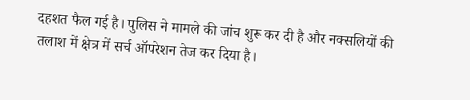दहशत फैल गई है। पुलिस ने मामले की जांच शुरू कर दी है और नक्सलियों की तलाश में क्षेत्र में सर्च ऑपरेशन तेज कर दिया है।